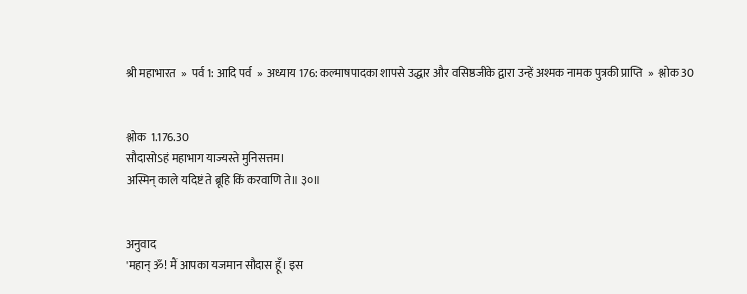श्री महाभारत  »  पर्व 1: आदि पर्व  »  अध्याय 176: कल्माषपादका शापसे उद्धार और वसिष्ठजीके द्वारा उन्हें अश्मक नामक पुत्रकी प्राप्ति  »  श्लोक 30


श्लोक  1.176.30
सौदासोऽहं महाभाग याज्यस्ते मुनिसत्तम।
अस्मिन् काले यदिष्टं ते ब्रूहि किं करवाणि ते॥ ३०॥


अनुवाद
'महान् ॐ! मैं आपका यजमान सौदास हूँ। इस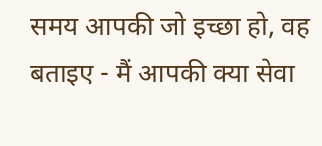समय आपकी जो इच्छा हो, वह बताइए - मैं आपकी क्या सेवा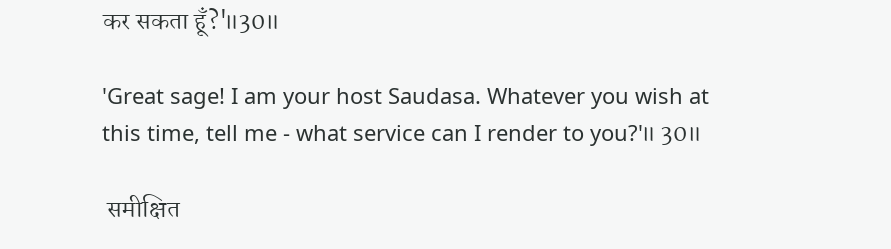कर सकता हूँ?'॥30॥

'Great sage! I am your host Saudasa. Whatever you wish at this time, tell me - what service can I render to you?'॥ 30॥

 समीक्षित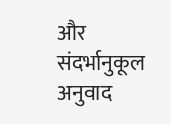और संदर्भानुकूल अनुवाद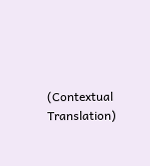(Contextual Translation)